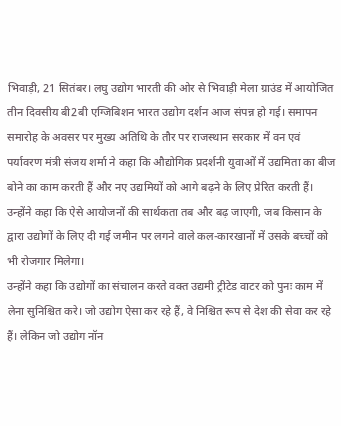भिवाड़ी, 21 सितंबर। लघु उद्योग भारती की ओर से भिवाड़ी मेला ग्राउंड में आयोजित तीन दिवसीय बी2बी एग्जिबिशन भारत उद्योग दर्शन आज संपन्न हो गई। समापन समारोह के अवसर पर मुख्य अतिथि के तौर पर राजस्थान सरकार में वन एवं पर्यावरण मंत्री संजय शर्मा ने कहा कि औद्योगिक प्रदर्शनी युवाओं में उद्यमिता का बीज बोने का काम करती हैं और नए उद्यमियों को आगे बढ़ने के लिए प्रेरित करती हैं। उन्होंने कहा कि ऐसे आयोजनों की सार्थकता तब और बढ़ जाएगी, जब किसान के द्वारा उद्योगों के लिए दी गई जमीन पर लगने वाले कल-कारखानों में उसके बच्चों को भी रोजगार मिलेगा।
उन्होंने कहा कि उद्योगों का संचालन करते वक्त उद्यमी ट्रीटेड वाटर को पुनः काम में लेना सुनिश्चित करे। जो उद्योग ऐसा कर रहे हैं, वे निश्चित रूप से देश की सेवा कर रहे हैं। लेकिन जो उद्योग नॉन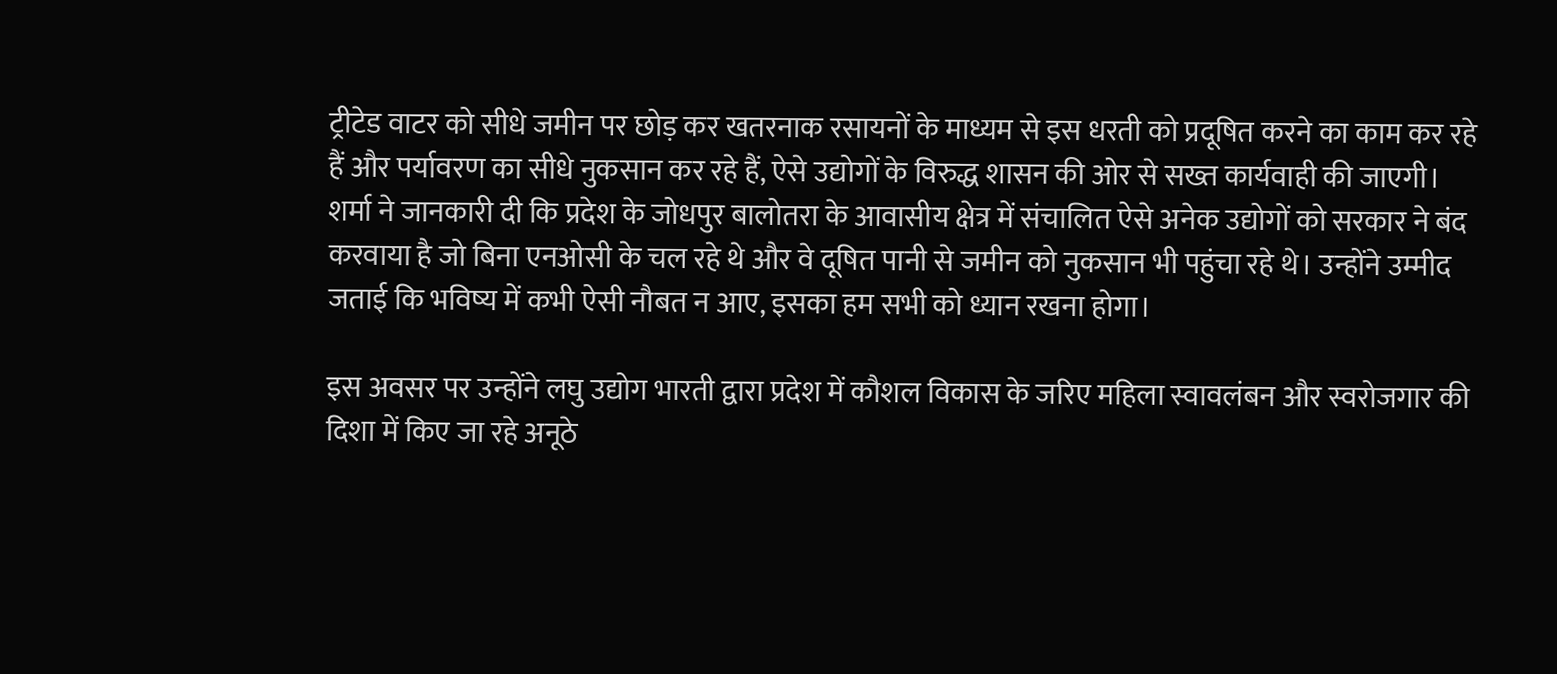ट्रीटेड वाटर को सीधे जमीन पर छोड़ कर खतरनाक रसायनों के माध्यम से इस धरती को प्रदूषित करने का काम कर रहे हैं और पर्यावरण का सीधे नुकसान कर रहे हैं, ऐसे उद्योगों के विरुद्ध शासन की ओर से सख्त कार्यवाही की जाएगी। शर्मा ने जानकारी दी कि प्रदेश के जोधपुर बालोतरा के आवासीय क्षेत्र में संचालित ऐसे अनेक उद्योगों को सरकार ने बंद करवाया है जो बिना एनओसी के चल रहे थे और वे दूषित पानी से जमीन को नुकसान भी पहुंचा रहे थे। उन्होंने उम्मीद जताई कि भविष्य में कभी ऐसी नौबत न आए, इसका हम सभी को ध्यान रखना होगा।

इस अवसर पर उन्होंने लघु उद्योग भारती द्वारा प्रदेश में कौशल विकास के जरिए महिला स्वावलंबन और स्वरोजगार की दिशा में किए जा रहे अनूठे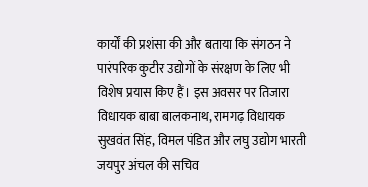कार्यों की प्रशंसा की और बताया कि संगठन ने पारंपरिक कुटीर उद्योगों के संरक्षण के लिए भी विशेष प्रयास किए हैं। इस अवसर पर तिजारा विधायक बाबा बालकनाथ, रामगढ़ विधायक सुखवंत सिंह, विमल पंडित और लघु उद्योग भारती जयपुर अंचल की सचिव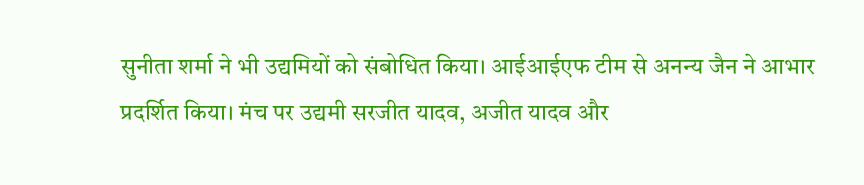सुनीता शर्मा ने भी उद्यमियों को संबोधित किया। आईआईएफ टीम से अनन्य जैन ने आभार प्रदर्शित किया। मंच पर उद्यमी सरजीत यादव, अजीत यादव और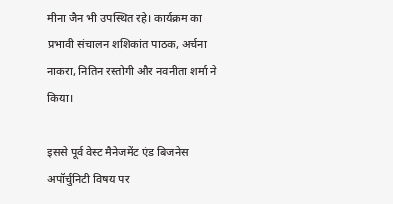मीना जैन भी उपस्थित रहे। कार्यक्रम का प्रभावी संचालन शशिकांत पाठक, अर्चना नाकरा, नितिन रस्तोगी और नवनीता शर्मा ने किया।

इससे पूर्व वेस्ट मैनेजमेंट एंड बिजनेस अपॉर्चुनिटी विषय पर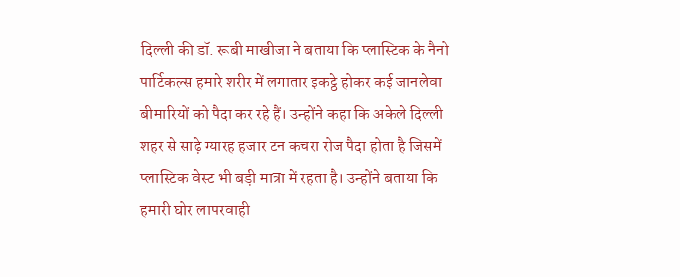दिल्ली की डॉ. रूबी माखीजा ने बताया कि प्लास्टिक के नैनो पार्टिकल्स हमारे शरीर में लगातार इकट्ठे होकर कई जानलेवा बीमारियों को पैदा कर रहे हैं। उन्होंने कहा कि अकेले दिल्ली शहर से साढ़े ग्यारह हजार टन कचरा रोज पैदा होता है जिसमें प्लास्टिक वेस्ट भी बड़ी मात्रा में रहता है। उन्होंने बताया कि हमारी घोर लापरवाही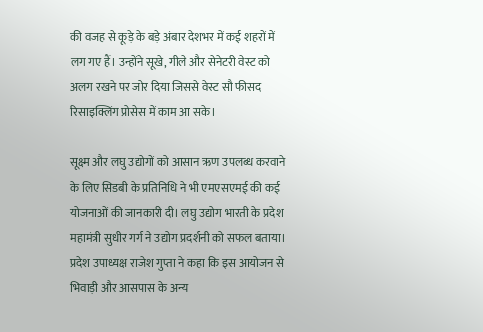की वजह से कूड़े के बड़े अंबार देशभर में कई शहरों में लग गए हैं। उन्होंने सूखे, गीले और सेनेटरी वेस्ट को अलग रखने पर जोर दिया जिससे वेस्ट सौ फीसद रिसाइक्लिंग प्रोसेस में काम आ सके।

सूक्ष्म और लघु उद्योगों को आसान ऋण उपलब्ध करवाने के लिए सिडबी के प्रतिनिधि ने भी एमएसएमई की कई योजनाओं की जानकारी दी। लघु उद्योग भारती के प्रदेश महामंत्री सुधीर गर्ग ने उद्योग प्रदर्शनी को सफल बताया। प्रदेश उपाध्यक्ष राजेश गुप्ता ने कहा कि इस आयोजन से भिवाड़ी और आसपास के अन्य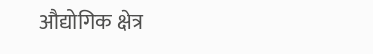औद्योगिक क्षेत्र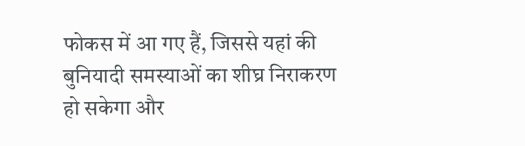फोकस में आ गए हैं, जिससे यहां की बुनियादी समस्याओं का शीघ्र निराकरण हो सकेगा और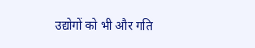उद्योगों को भी और गति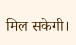मिल सकेगी।